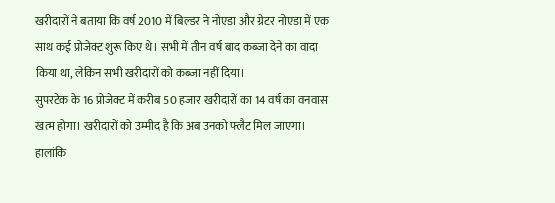खरीदारों ने बताया कि वर्ष 2010 में बिल्डर ने नोएडा और ग्रेटर नोएडा में एक साथ कई प्रोजेक्ट शुरू किए थे। सभी में तीन वर्ष बाद कब्जा देने का वादा किया था, लेकिन सभी खरीदारों को कब्जा नहीं दिया।
सुपरटेक के 16 प्रोजेक्ट में करीब 50 हजार खरीदारों का 14 वर्ष का वनवास खत्म होगा। खरीदारों को उम्मीद है कि अब उनको फ्लैट मिल जाएगा। हालांकि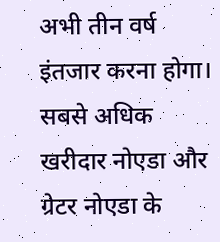अभी तीन वर्ष इंतजार करना होगा। सबसे अधिक खरीदार नोएडा और ग्रेटर नोएडा के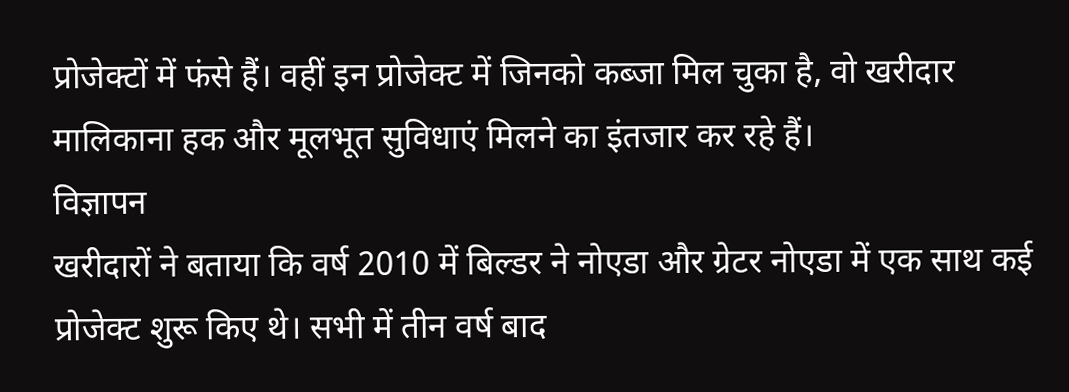प्रोजेक्टों में फंसे हैं। वहीं इन प्रोजेक्ट में जिनको कब्जा मिल चुका है, वो खरीदार मालिकाना हक और मूलभूत सुविधाएं मिलने का इंतजार कर रहे हैं।
विज्ञापन
खरीदारों ने बताया कि वर्ष 2010 में बिल्डर ने नोएडा और ग्रेटर नोएडा में एक साथ कई प्रोजेक्ट शुरू किए थे। सभी में तीन वर्ष बाद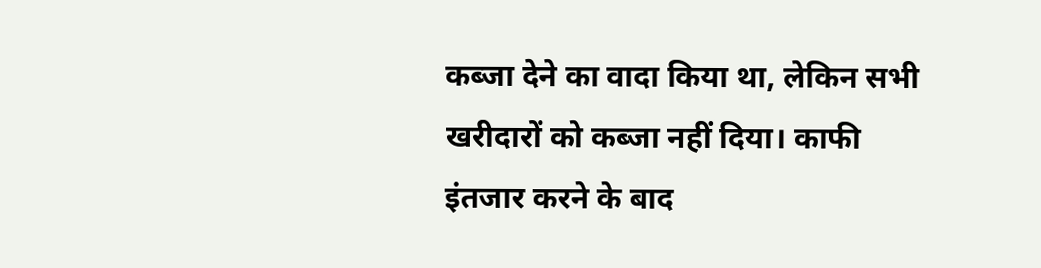कब्जा देने का वादा किया था, लेकिन सभी खरीदारों को कब्जा नहीं दिया। काफी इंतजार करने के बाद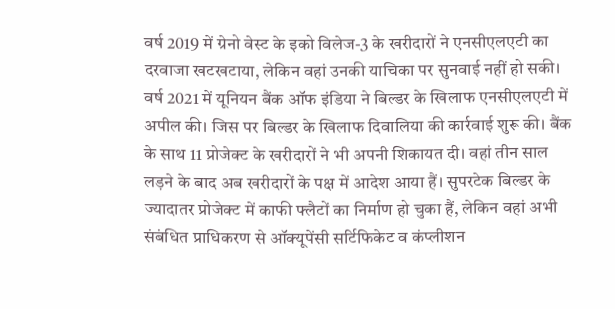वर्ष 2019 में ग्रेनो वेस्ट के इको विलेज-3 के खरीदारों ने एनसीएलएटी का दरवाजा खटखटाया, लेकिन वहां उनकी याचिका पर सुनवाई नहीं हो सकी।
वर्ष 2021 में यूनियन बैंक ऑफ इंडिया ने बिल्डर के खिलाफ एनसीएलएटी में अपील की। जिस पर बिल्डर के खिलाफ दिवालिया की कार्रवाई शुरू की। बैंक के साथ 11 प्रोजेक्ट के खरीदारों ने भी अपनी शिकायत दी। वहां तीन साल लड़ने के बाद अब खरीदारों के पक्ष में आदेश आया हैं। सुपरटेक बिल्डर के ज्यादातर प्रोजेक्ट में काफी फ्लैटों का निर्माण हो चुका हैं, लेकिन वहां अभी संबंधित प्राधिकरण से ऑक्यूपेंसी सर्टिफिकेट व कंप्लीशन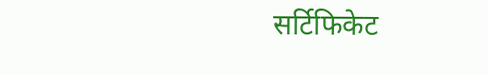सर्टिफिकेट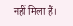नहीं मिला हैं।